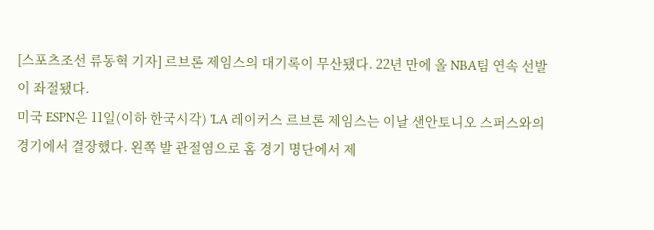[스포츠조선 류동혁 기자] 르브론 제임스의 대기록이 무산됐다. 22년 만에 올 NBA팀 연속 선발이 좌절됐다.
미국 ESPN은 11일(이하 한국시각) 'LA 레이커스 르브론 제임스는 이날 샌안토니오 스퍼스와의 경기에서 결장했다. 왼쪽 발 관절염으로 홈 경기 명단에서 제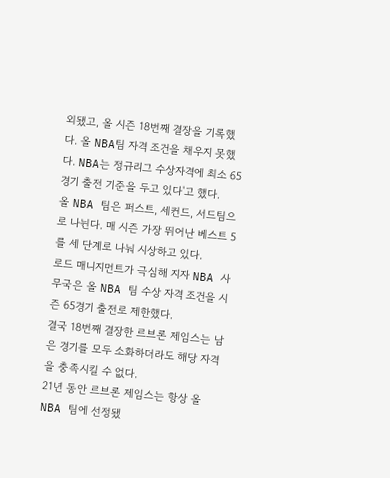외됐고, 올 시즌 18번째 결장을 기록했다. 올 NBA팀 자격 조건을 채우지 못했다. NBA는 정규리그 수상자격에 최소 65경기 출전 기준을 두고 있다'고 했다.
올 NBA 팀은 퍼스트, 세컨드, 서드팀으로 나뉜다. 매 시즌 가장 뛰어난 베스트 5를 세 단계로 나눠 시상하고 있다.
로드 매니지먼트가 극심해 지자 NBA 사무국은 올 NBA 팀 수상 자격 조건을 시즌 65경기 출전로 제한했다.
결국 18번째 결장한 르브론 제임스는 남은 경기를 모두 소화하더라도 해당 자격을 충족시킬 수 없다.
21년 동안 르브론 제임스는 항상 올 NBA 팀에 선정됐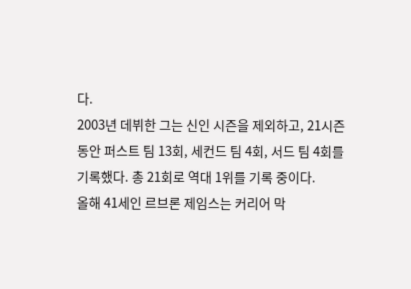다.
2003년 데뷔한 그는 신인 시즌을 제외하고, 21시즌 동안 퍼스트 팀 13회, 세컨드 팀 4회, 서드 팀 4회를 기록했다. 총 21회로 역대 1위를 기록 중이다.
올해 41세인 르브론 제임스는 커리어 막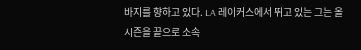바지를 향하고 있다. LA 레이커스에서 뛰고 있는 그는 올 시즌을 끝으로 소속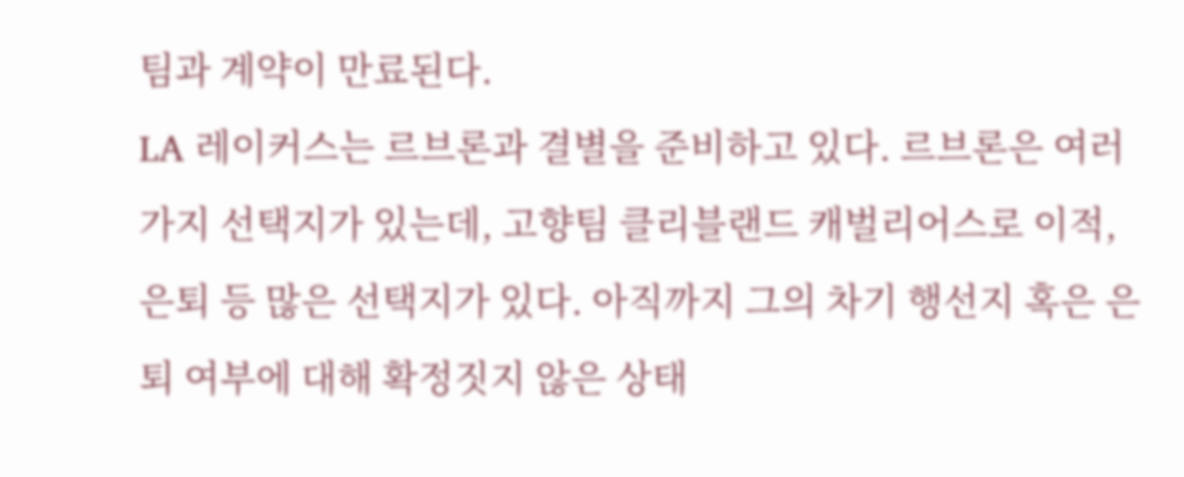팀과 계약이 만료된다.
LA 레이커스는 르브론과 결별을 준비하고 있다. 르브론은 여러가지 선택지가 있는데, 고향팀 클리블랜드 캐벌리어스로 이적, 은퇴 등 많은 선택지가 있다. 아직까지 그의 차기 행선지 혹은 은퇴 여부에 대해 확정짓지 않은 상태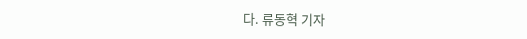다. 류동혁 기자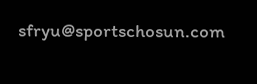sfryu@sportschosun.com